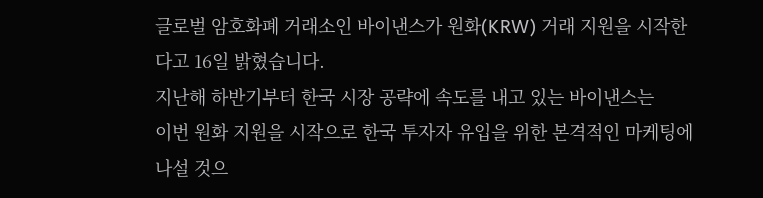글로벌 암호화폐 거래소인 바이낸스가 원화(KRW) 거래 지원을 시작한다고 16일 밝혔습니다.
지난해 하반기부터 한국 시장 공략에 속도를 내고 있는 바이낸스는
이번 원화 지원을 시작으로 한국 투자자 유입을 위한 본격적인 마케팅에 나설 것으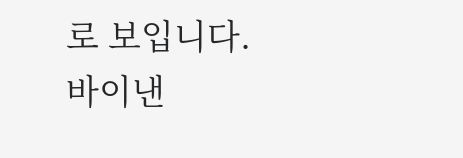로 보입니다.
바이낸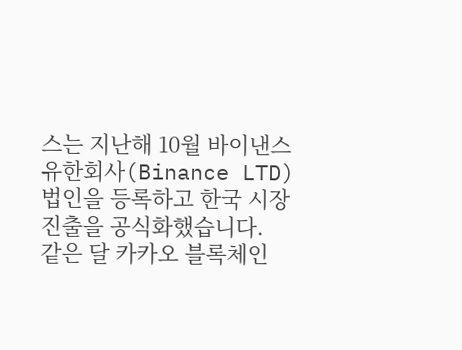스는 지난해 10월 바이낸스 유한회사(Binance LTD) 법인을 등록하고 한국 시장 진출을 공식화했습니다.
같은 달 카카오 블록체인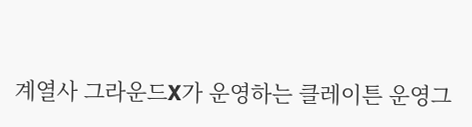계열사 그라운드X가 운영하는 클레이튼 운영그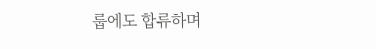룹에도 합류하며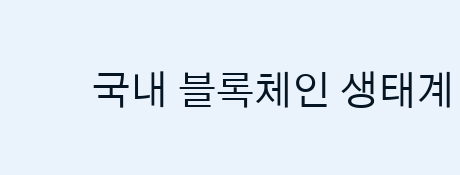국내 블록체인 생태계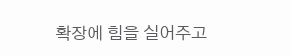확장에 힘을 실어주고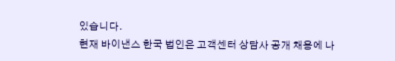있습니다.
현재 바이낸스 한국 법인은 고객센터 상담사 공개 채용에 나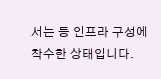서는 등 인프라 구성에 착수한 상태입니다.